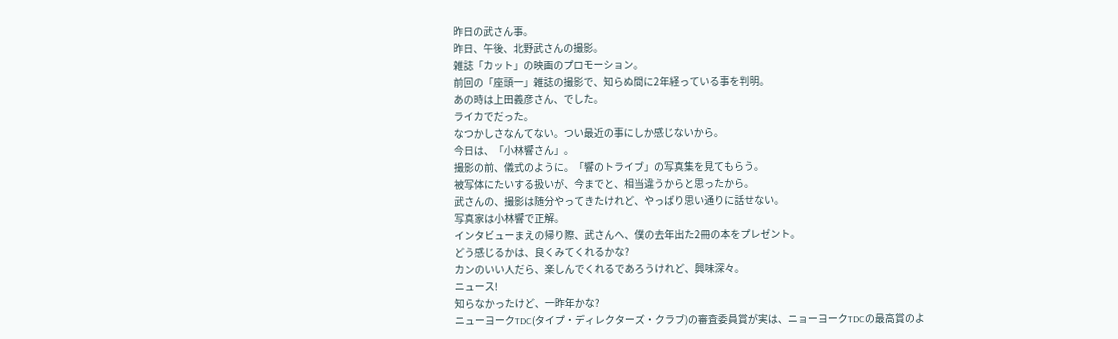昨日の武さん事。
昨日、午後、北野武さんの撮影。
雑誌「カット」の映画のプロモーション。
前回の「座頭一」雑誌の撮影で、知らぬ間に2年経っている事を判明。
あの時は上田義彦さん、でした。
ライカでだった。
なつかしさなんてない。つい最近の事にしか感じないから。
今日は、「小林響さん」。
撮影の前、儀式のように。「響のトライブ」の写真集を見てもらう。
被写体にたいする扱いが、今までと、相当違うからと思ったから。
武さんの、撮影は随分やってきたけれど、やっぱり思い通りに話せない。
写真家は小林響で正解。
インタビューまえの帰り際、武さんへ、僕の去年出た2冊の本をプレゼント。
どう感じるかは、良くみてくれるかな?
カンのいい人だら、楽しんでくれるであろうけれど、興味深々。
ニュース!
知らなかったけど、一昨年かな?
ニューヨークTDC(タイプ・ディレクターズ・クラブ)の審査委員賞が実は、ニョーヨークTDCの最高賞のよ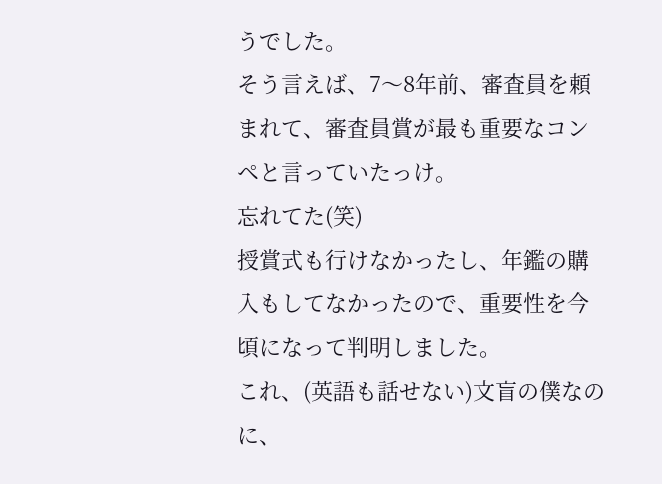うでした。
そう言えば、7〜8年前、審査員を頼まれて、審査員賞が最も重要なコンペと言っていたっけ。
忘れてた(笑)
授賞式も行けなかったし、年鑑の購入もしてなかったので、重要性を今頃になって判明しました。
これ、(英語も話せない)文盲の僕なのに、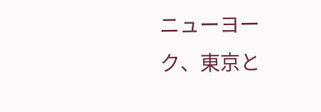ニューヨーク、東京と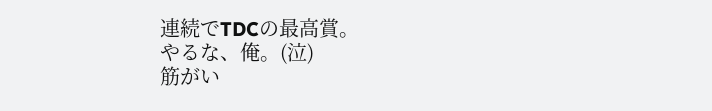連続でTDCの最高賞。
やるな、俺。(泣)
筋がい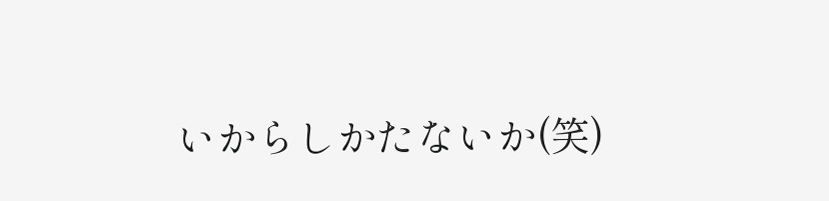いからしかたないか(笑)